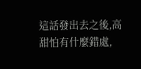這話發出去之後,高甜怕有什麼錯處,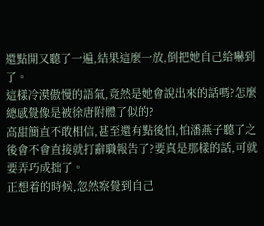還點開又聽了一遍,結果這麼一放,倒把她自己給嚇到了。
這樣冷漠傲慢的語氣,竟然是她會說出來的話嗎?怎麼總感覺像是被徐唐附體了似的?
高甜簡直不敢相信,甚至還有點後怕,怕潘燕子聽了之後會不會直接就打辭職報告了?要真是那樣的話,可就要弄巧成拙了。
正想着的時候,忽然察覺到自己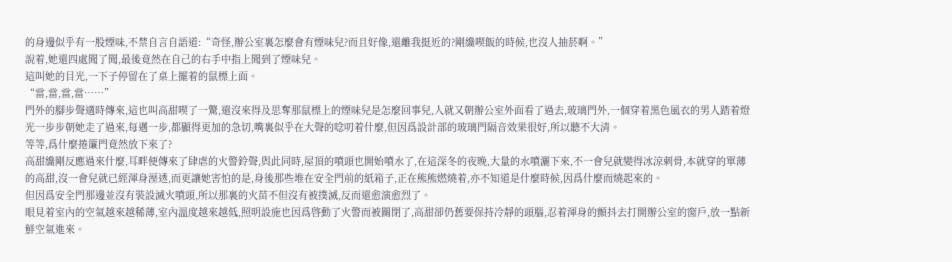的身邊似乎有一股煙味,不禁自言自語道:“奇怪,辦公室裏怎麼會有煙味兒?而且好像,還離我挺近的?剛纔喫飯的時候,也沒人抽菸啊。”
說着,她還四處聞了聞,最後竟然在自己的右手中指上聞到了煙味兒。
這叫她的目光,一下子停留在了桌上擺着的鼠標上面。
“當,當,當,當……”
門外的腳步聲適時傳來,這也叫高甜喫了一驚,還沒來得及思奪那鼠標上的煙味兒是怎麼回事兒,人就又朝辦公室外面看了過去,玻璃門外,一個穿着黑色風衣的男人踏着燈光一步步朝她走了過來,每邁一步,都顯得更加的急切,嘴裏似乎在大聲的唸叨着什麼,但因爲設計部的玻璃門隔音效果很好,所以聽不大清。
等等,爲什麼捲簾門竟然放下來了?
高甜纔剛反應過來什麼,耳畔便傳來了肆虐的火警鈴聲,與此同時,屋頂的噴頭也開始噴水了,在這深冬的夜晚,大量的水噴灑下來,不一會兒就變得冰涼刺骨,本就穿的單薄的高甜,沒一會兒就已經渾身溼透,而更讓她害怕的是,身後那些堆在安全門前的紙箱子,正在熊熊燃燒着,亦不知道是什麼時候,因爲什麼而燒起來的。
但因爲安全門那邊並沒有裝設滅火噴頭,所以那裏的火苗不但沒有被撲滅,反而還愈演愈烈了。
眼見着室內的空氣越來越稀薄,室內溫度越來越低,照明設施也因爲啓動了火警而被關閉了,高甜卻仍舊要保持冷靜的頭腦,忍着渾身的顫抖去打開辦公室的窗戶,放一點新鮮空氣進來。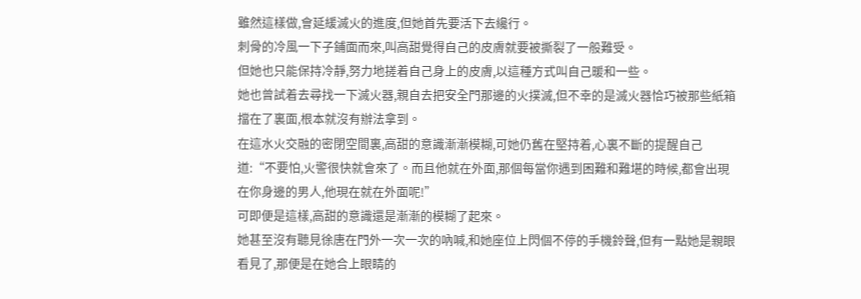雖然這樣做,會延緩滅火的進度,但她首先要活下去纔行。
刺骨的冷風一下子鋪面而來,叫高甜覺得自己的皮膚就要被撕裂了一般難受。
但她也只能保持冷靜,努力地搓着自己身上的皮膚,以這種方式叫自己暖和一些。
她也曾試着去尋找一下滅火器,親自去把安全門那邊的火撲滅,但不幸的是滅火器恰巧被那些紙箱擋在了裏面,根本就沒有辦法拿到。
在這水火交融的密閉空間裏,高甜的意識漸漸模糊,可她仍舊在堅持着,心裏不斷的提醒自己道:“不要怕,火警很快就會來了。而且他就在外面,那個每當你遇到困難和難堪的時候,都會出現在你身邊的男人,他現在就在外面呢!”
可即便是這樣,高甜的意識還是漸漸的模糊了起來。
她甚至沒有聽見徐唐在門外一次一次的吶喊,和她座位上閃個不停的手機鈴聲,但有一點她是親眼看見了,那便是在她合上眼睛的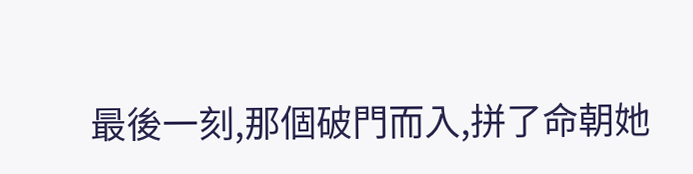最後一刻,那個破門而入,拼了命朝她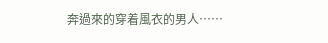奔過來的穿着風衣的男人……